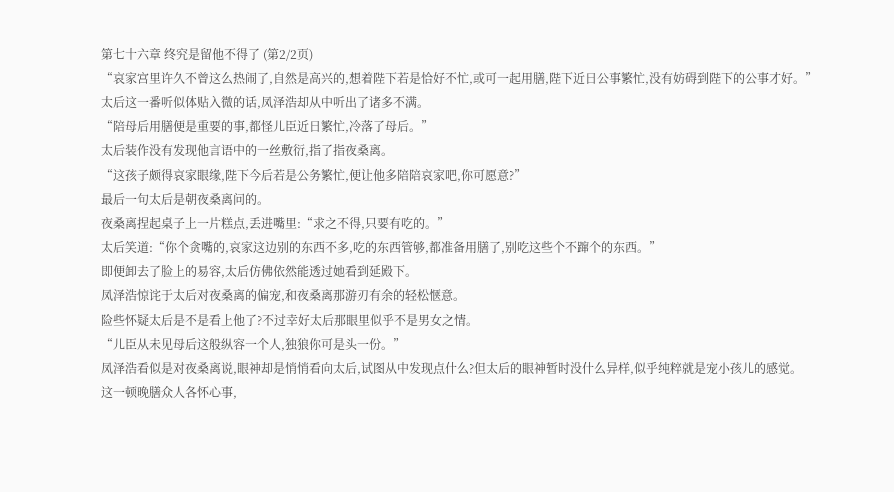第七十六章 终究是留他不得了 (第2/2页)
“哀家宫里许久不曾这么热闹了,自然是高兴的,想着陛下若是恰好不忙,或可一起用膳,陛下近日公事繁忙,没有妨碍到陛下的公事才好。”
太后这一番听似体贴入微的话,凤泽浩却从中听出了诸多不满。
“陪母后用膳便是重要的事,都怪儿臣近日繁忙,冷落了母后。”
太后装作没有发现他言语中的一丝敷衍,指了指夜桑离。
“这孩子颇得哀家眼缘,陛下今后若是公务繁忙,便让他多陪陪哀家吧,你可愿意?”
最后一句太后是朝夜桑离问的。
夜桑离捏起桌子上一片糕点,丢进嘴里:“求之不得,只要有吃的。”
太后笑道:“你个贪嘴的,哀家这边别的东西不多,吃的东西管够,都准备用膳了,别吃这些个不蹿个的东西。”
即便卸去了脸上的易容,太后仿佛依然能透过她看到延殿下。
凤泽浩惊诧于太后对夜桑离的偏宠,和夜桑离那游刃有余的轻松惬意。
险些怀疑太后是不是看上他了?不过幸好太后那眼里似乎不是男女之情。
“儿臣从未见母后这般纵容一个人,独狼你可是头一份。”
凤泽浩看似是对夜桑离说,眼神却是悄悄看向太后,试图从中发现点什么?但太后的眼神暂时没什么异样,似乎纯粹就是宠小孩儿的感觉。
这一顿晚膳众人各怀心事,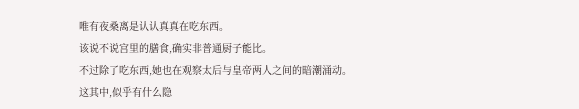唯有夜桑离是认认真真在吃东西。
该说不说宫里的膳食,确实非普通厨子能比。
不过除了吃东西,她也在观察太后与皇帝两人之间的暗潮涌动。
这其中,似乎有什么隐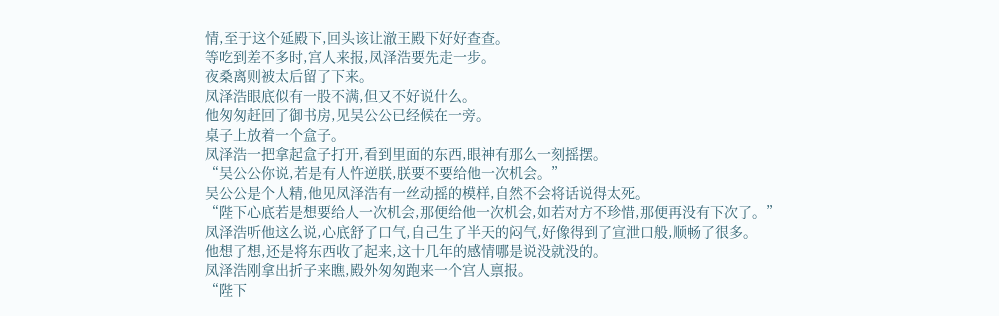情,至于这个延殿下,回头该让澈王殿下好好查查。
等吃到差不多时,宫人来报,凤泽浩要先走一步。
夜桑离则被太后留了下来。
凤泽浩眼底似有一股不满,但又不好说什么。
他匆匆赶回了御书房,见吴公公已经候在一旁。
桌子上放着一个盒子。
凤泽浩一把拿起盒子打开,看到里面的东西,眼神有那么一刻摇摆。
“吴公公你说,若是有人忤逆朕,朕要不要给他一次机会。”
吴公公是个人精,他见凤泽浩有一丝动摇的模样,自然不会将话说得太死。
“陛下心底若是想要给人一次机会,那便给他一次机会,如若对方不珍惜,那便再没有下次了。”
凤泽浩听他这么说,心底舒了口气,自己生了半天的闷气,好像得到了宣泄口般,顺畅了很多。
他想了想,还是将东西收了起来,这十几年的感情哪是说没就没的。
凤泽浩刚拿出折子来瞧,殿外匆匆跑来一个宫人禀报。
“陛下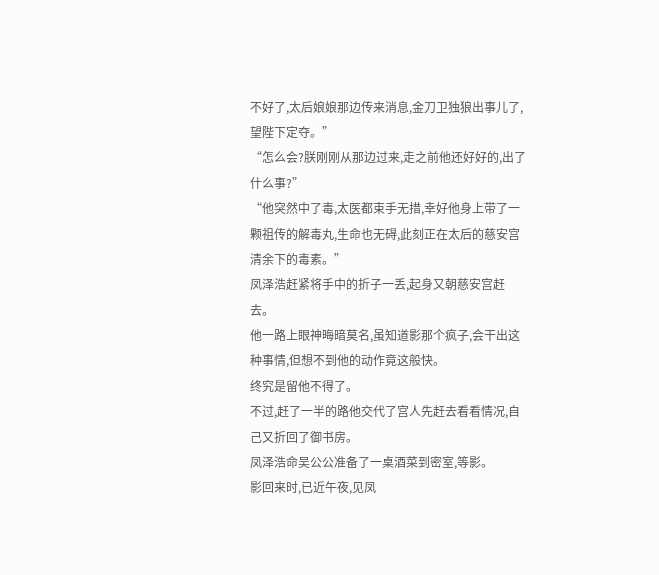不好了,太后娘娘那边传来消息,金刀卫独狼出事儿了,望陛下定夺。”
“怎么会?朕刚刚从那边过来,走之前他还好好的,出了什么事?”
“他突然中了毒,太医都束手无措,幸好他身上带了一颗祖传的解毒丸,生命也无碍,此刻正在太后的慈安宫清余下的毒素。”
凤泽浩赶紧将手中的折子一丢,起身又朝慈安宫赶去。
他一路上眼神晦暗莫名,虽知道影那个疯子,会干出这种事情,但想不到他的动作竟这般快。
终究是留他不得了。
不过,赶了一半的路他交代了宫人先赶去看看情况,自己又折回了御书房。
凤泽浩命吴公公准备了一桌酒菜到密室,等影。
影回来时,已近午夜,见凤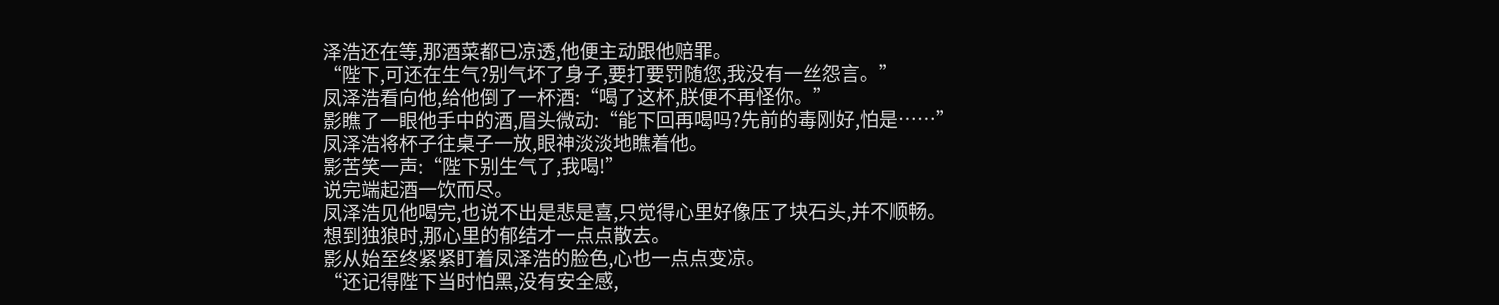泽浩还在等,那酒菜都已凉透,他便主动跟他赔罪。
“陛下,可还在生气?别气坏了身子,要打要罚随您,我没有一丝怨言。”
凤泽浩看向他,给他倒了一杯酒:“喝了这杯,朕便不再怪你。”
影瞧了一眼他手中的酒,眉头微动:“能下回再喝吗?先前的毒刚好,怕是……”
凤泽浩将杯子往桌子一放,眼神淡淡地瞧着他。
影苦笑一声:“陛下别生气了,我喝!”
说完端起酒一饮而尽。
凤泽浩见他喝完,也说不出是悲是喜,只觉得心里好像压了块石头,并不顺畅。
想到独狼时,那心里的郁结才一点点散去。
影从始至终紧紧盯着凤泽浩的脸色,心也一点点变凉。
“还记得陛下当时怕黑,没有安全感,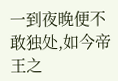一到夜晚便不敢独处,如今帝王之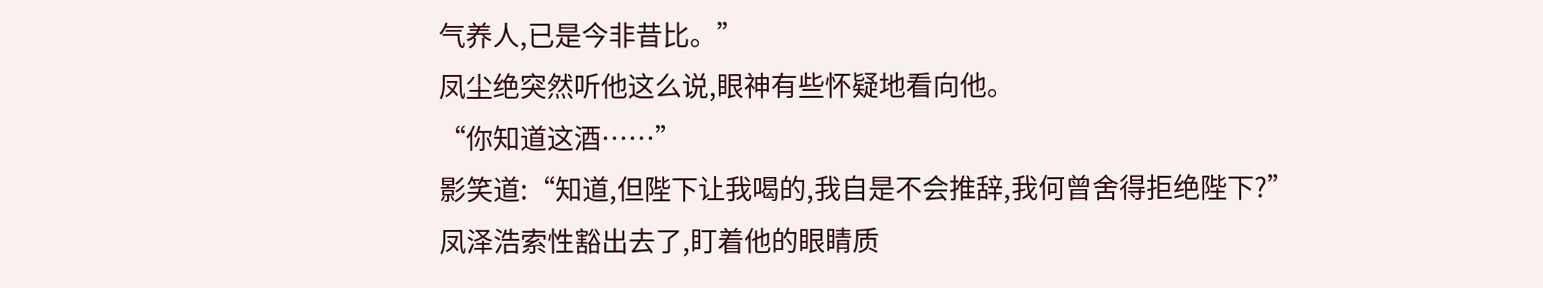气养人,已是今非昔比。”
凤尘绝突然听他这么说,眼神有些怀疑地看向他。
“你知道这酒……”
影笑道:“知道,但陛下让我喝的,我自是不会推辞,我何曾舍得拒绝陛下?”
凤泽浩索性豁出去了,盯着他的眼睛质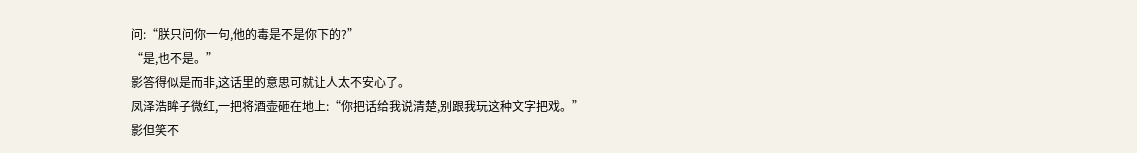问:“朕只问你一句,他的毒是不是你下的?”
“是,也不是。”
影答得似是而非,这话里的意思可就让人太不安心了。
凤泽浩眸子微红,一把将酒壶砸在地上:“你把话给我说清楚,别跟我玩这种文字把戏。”
影但笑不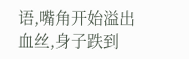语,嘴角开始溢出血丝,身子跌到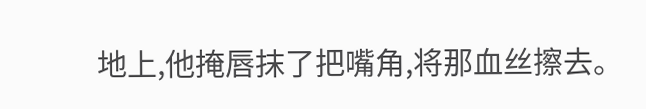地上,他掩唇抹了把嘴角,将那血丝擦去。